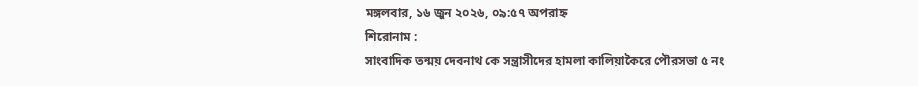মঙ্গলবার, ১৬ জুন ২০২৬, ০৯:৫৭ অপরাহ্ন
শিরোনাম :
সাংবাদিক তন্ময় দেবনাথ কে সন্ত্রাসীদের হামলা কালিয়াকৈরে পৌরসভা ৫ নং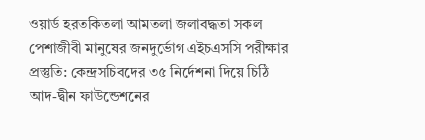ওয়ার্ড হরতকিতলা আমতলা জলাবদ্ধতা সকল পেশাজীবী মানুষের জনদুর্ভোগ এইচএসসি পরীক্ষার প্রস্তুতি: কেন্দ্রসচিবদের ৩৫ নির্দেশনা দিয়ে চিঠি আদ-দ্বীন ফাউন্ডেশনের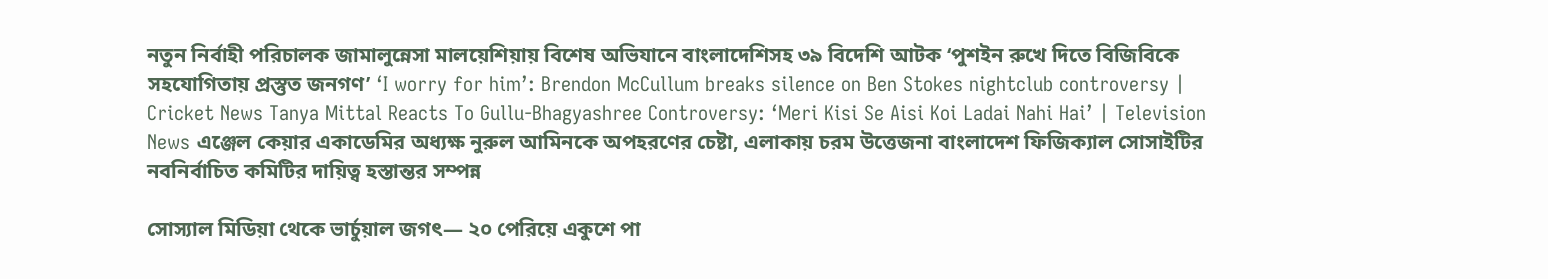নতুন নির্বাহী পরিচালক জামালুন্নেসা মালয়েশিয়ায় বিশেষ অভিযানে বাংলাদেশিসহ ৩৯ বিদেশি আটক ‘পুশইন রুখে দিতে বিজিবিকে সহযোগিতায় প্রস্তুত জনগণ’ ‘I worry for him’: Brendon McCullum breaks silence on Ben Stokes nightclub controversy | Cricket News Tanya Mittal Reacts To Gullu-Bhagyashree Controversy: ‘Meri Kisi Se Aisi Koi Ladai Nahi Hai’ | Television News এঞ্জেল কেয়ার একাডেমির অধ্যক্ষ নুরুল আমিনকে অপহরণের চেষ্টা, এলাকায় চরম উত্তেজনা বাংলাদেশ ফিজিক্যাল সোসাইটির নবনির্বাচিত কমিটির দায়িত্ব হস্তান্তর সম্পন্ন

সোস্যাল মিডিয়া থেকে ভার্চুয়াল জগৎ— ২০ পেরিয়ে একুশে পা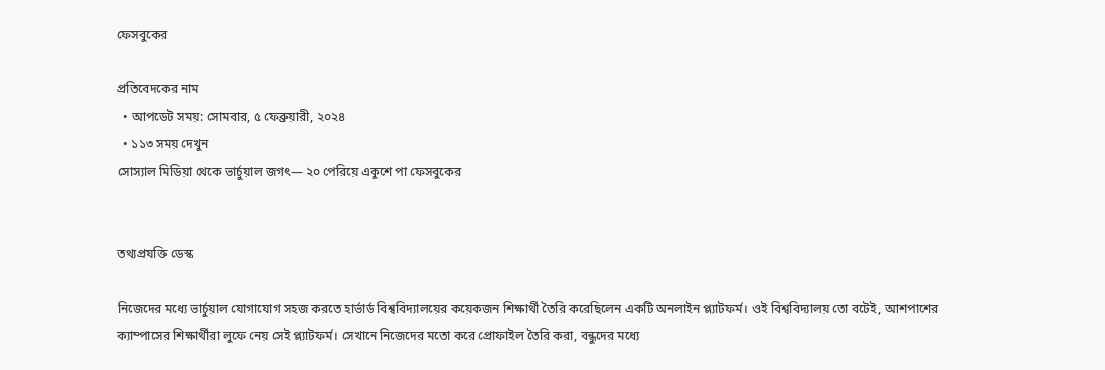ফেসবুকের

প্রতিবেদকের নাম
  • আপডেট সময়: সোমবার, ৫ ফেব্রুয়ারী, ২০২৪
  • ১১৩ সময় দেখুন
সোস্যাল মিডিয়া থেকে ভার্চুয়াল জগৎ— ২০ পেরিয়ে একুশে পা ফেসবুকের


তথ্যপ্রযক্তি ডেস্ক

নিজেদের মধ্যে ভার্চুয়াল যোগাযোগ সহজ করতে হার্ভার্ড বিশ্ববিদ্যালয়ের কয়েকজন শিক্ষার্থী তৈরি করেছিলেন একটি অনলাইন প্ল্যাটফর্ম। ওই বিশ্ববিদ্যালয় তো বটেই, আশপাশের ক্যাম্পাসের শিক্ষার্থীরা লুফে নেয় সেই প্ল্যাটফর্ম। সেখানে নিজেদের মতো করে প্রোফাইল তৈরি করা, বন্ধুদের মধ্যে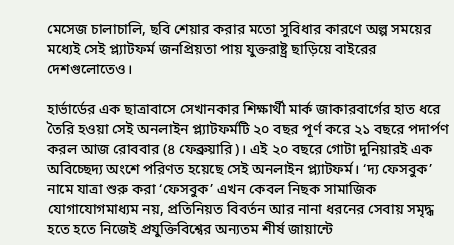মেসেজ চালাচালি, ছবি শেয়ার করার মতো সুবিধার কারণে অল্প সময়ের মধ্যেই সেই প্ল্যাটফর্ম জনপ্রিয়তা পায় যুক্তরাষ্ট্র ছাড়িয়ে বাইরের দেশগুলোতেও।

হার্ভার্ডের এক ছাত্রাবাসে সেখানকার শিক্ষার্থী মার্ক জাকারবার্গের হাত ধরে তৈরি হওয়া সেই অনলাইন প্ল্যাটফর্মটি ২০ বছর পূর্ণ করে ২১ বছরে পদার্পণ করল আজ রোববার (৪ ফেব্রুয়ারি)। এই ২০ বছরে গোটা দুনিয়ারই এক অবিচ্ছেদ্য অংশে পরিণত হয়েছে সেই অনলাইন প্ল্যাটফর্ম। ‘দ্য ফেসবুক’ নামে যাত্রা শুরু করা ‘ফেসবুক’ এখন কেবল নিছক সামাজিক যোগাযোগমাধ্যম নয়, প্রতিনিয়ত বিবর্তন আর নানা ধরনের সেবায় সমৃদ্ধ হতে হতে নিজেই প্রযুক্তিবিশ্বের অন্যতম শীর্ষ জায়ান্টে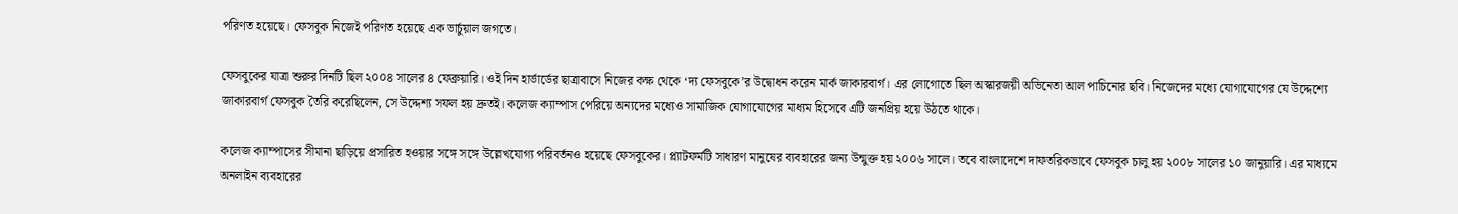পরিণত হয়েছে। ফেসবুক নিজেই পরিণত হয়েছে এক ভার্চুয়াল জগতে।

ফেসবুকের যাত্রা শুরুর দিনটি ছিল ২০০৪ সালের ৪ ফেব্রুয়ারি। ওই দিন হার্ভার্ডের ছাত্রাবাসে নিজের কক্ষ থেকে ‘দ্য ফেসবুকে’র উদ্বোধন করেন মার্ক জাকারবার্গ। এর লোগোতে ছিল অস্কারজয়ী অভিনেতা আল পাচিনোর ছবি। নিজেদের মধ্যে যোগাযোগের যে উদ্দেশ্যে জাকারবার্গ ফেসবুক তৈরি করেছিলেন, সে উদ্দেশ্য সফল হয় দ্রুতই। কলেজ ক্যাম্পাস পেরিয়ে অন্যদের মধ্যেও সামাজিক যোগাযোগের মাধ্যম হিসেবে এটি জনপ্রিয় হয়ে উঠতে থাকে।

কলেজ ক্যাম্পাসের সীমানা ছাড়িয়ে প্রসারিত হওয়ার সঙ্গে সঙ্গে উল্লেখযোগ্য পরিবর্তনও হয়েছে ফেসবুকের। প্ল্যাটফর্মটি সাধারণ মানুষের ব্যবহারের জন্য উন্মুক্ত হয় ২০০৬ সালে। তবে বাংলাদেশে দাফতরিকভাবে ফেসবুক চালু হয় ২০০৮ সালের ১০ জানুয়ারি। এর মাধ্যমে অনলাইন ব্যবহারের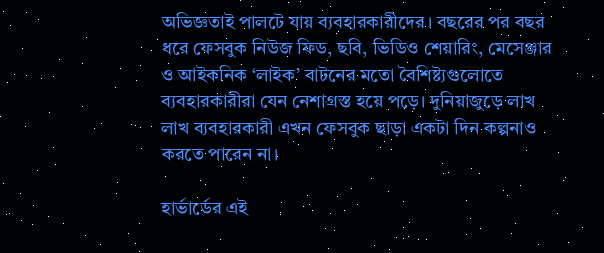অভিজ্ঞতাই পালটে যায় ব্যবহারকারীদের। বছরের পর বছর ধরে ফেসবুক নিউজ ফিড, ছবি, ভিডিও শেয়ারিং, মেসেঞ্জার ও আইকনিক ‘লাইক’ বাটনের মতো বৈশিষ্ট্যগুলোতে ব্যবহারকারীরা যেন নেশাগ্রস্ত হয়ে পড়ে। দুনিয়াজুড়ে লাখ লাখ ব্যবহারকারী এখন ফেসবুক ছাড়া একটা দিন কল্পনাও করতে পারেন না।

হার্ভার্ডের এই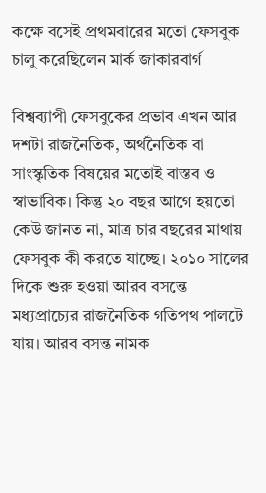কক্ষে বসেই প্রথমবারের মতো ফেসবুক চালু করেছিলেন মার্ক জাকারবার্গ

বিশ্বব্যাপী ফেসবুকের প্রভাব এখন আর দশটা রাজনৈতিক, অর্থনৈতিক বা সাংস্কৃতিক বিষয়ের মতোই বাস্তব ও স্বাভাবিক। কিন্তু ২০ বছর আগে হয়তো কেউ জানত না, মাত্র চার বছরের মাথায় ফেসবুক কী করতে যাচ্ছে। ২০১০ সালের দিকে শুরু হওয়া আরব বসন্তে মধ্যপ্রাচ্যের রাজনৈতিক গতিপথ পালটে যায়। আরব বসন্ত নামক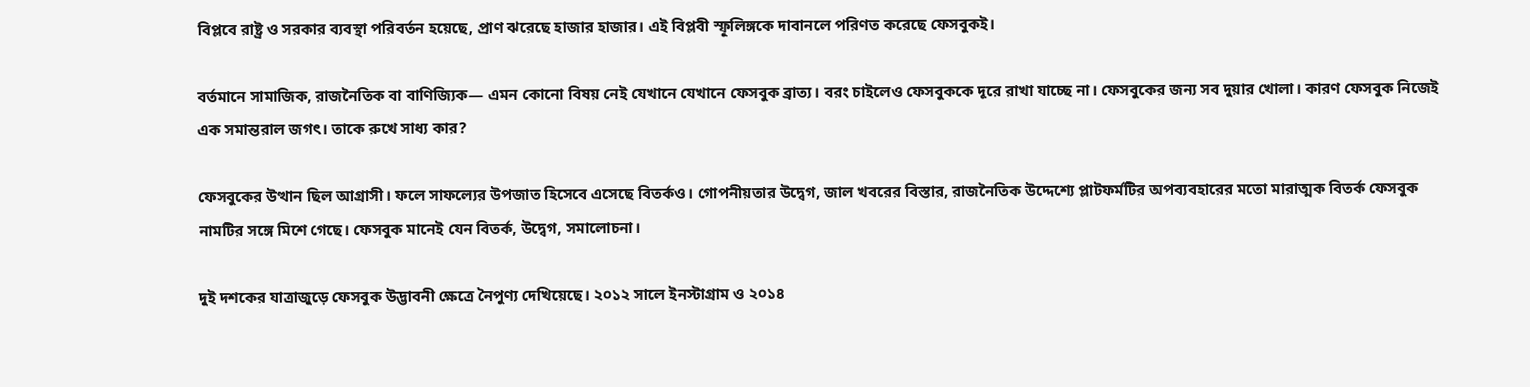বিপ্লবে রাষ্ট্র ও সরকার ব্যবস্থা পরিবর্তন হয়েছে, প্রাণ ঝরেছে হাজার হাজার। এই বিপ্লবী স্ফূলিঙ্গকে দাবানলে পরিণত করেছে ফেসবুকই।

বর্তমানে সামাজিক, রাজনৈতিক বা বাণিজ্যিক— এমন কোনো বিষয় নেই যেখানে যেখানে ফেসবুক ব্রাত্য। বরং চাইলেও ফেসবুককে দূরে রাখা যাচ্ছে না। ফেসবুকের জন্য সব দুয়ার খোলা। কারণ ফেসবুক নিজেই এক সমান্তরাল জগৎ। তাকে রুখে সাধ্য কার?

ফেসবুকের উত্থান ছিল আগ্রাসী। ফলে সাফল্যের উপজাত হিসেবে এসেছে বিতর্কও। গোপনীয়তার উদ্বেগ, জাল খবরের বিস্তার, রাজনৈতিক উদ্দেশ্যে প্লাটফর্মটির অপব্যবহারের মতো মারাত্মক বিতর্ক ফেসবুক নামটির সঙ্গে মিশে গেছে। ফেসবুক মানেই যেন বিতর্ক, উদ্বেগ, সমালোচনা।

দুই দশকের যাত্রাজুড়ে ফেসবুক উদ্ভাবনী ক্ষেত্রে নৈপুণ্য দেখিয়েছে। ২০১২ সালে ইনস্টাগ্রাম ও ২০১৪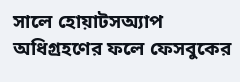সালে হোয়াটসঅ্যাপ অধিগ্রহণের ফলে ফেসবুকের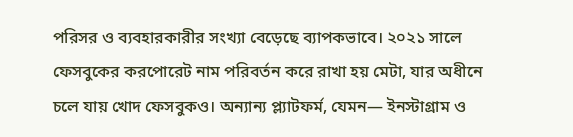পরিসর ও ব্যবহারকারীর সংখ্যা বেড়েছে ব্যাপকভাবে। ২০২১ সালে ফেসবুকের করপোরেট নাম পরিবর্তন করে রাখা হয় মেটা, যার অধীনে চলে যায় খোদ ফেসবুকও। অন্যান্য প্ল্যাটফর্ম, যেমন— ইনস্টাগ্রাম ও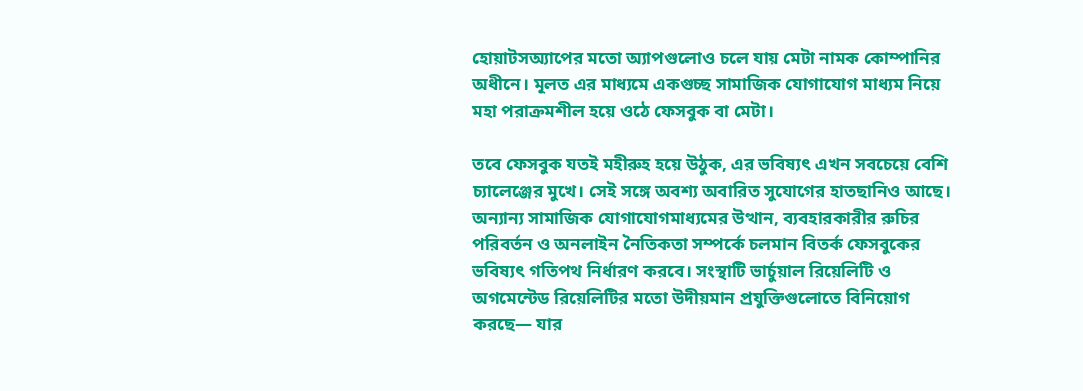হোয়াটসঅ্যাপের মতো অ্যাপগুলোও চলে যায় মেটা নামক কোম্পানির অধীনে। মূলত এর মাধ্যমে একগুচ্ছ সামাজিক যোগাযোগ মাধ্যম নিয়ে মহা পরাক্রমশীল হয়ে ওঠে ফেসবুক বা মেটা।

তবে ফেসবুক যতই মহীরুহ হয়ে উঠুক, এর ভবিষ্যৎ এখন সবচেয়ে বেশি চ্যালেঞ্জের মুখে। সেই সঙ্গে অবশ্য অবারিত সুযোগের হাতছানিও আছে। অন্যান্য সামাজিক যোগাযোগমাধ্যমের উত্থান, ব্যবহারকারীর রুচির পরিবর্তন ও অনলাইন নৈতিকতা সম্পর্কে চলমান বিতর্ক ফেসবুকের ভবিষ্যৎ গতিপথ নির্ধারণ করবে। সংস্থাটি ভার্চুয়াল রিয়েলিটি ও অগমেন্টেড রিয়েলিটির মতো উদীয়মান প্রযুক্তিগুলোতে বিনিয়োগ করছে— যার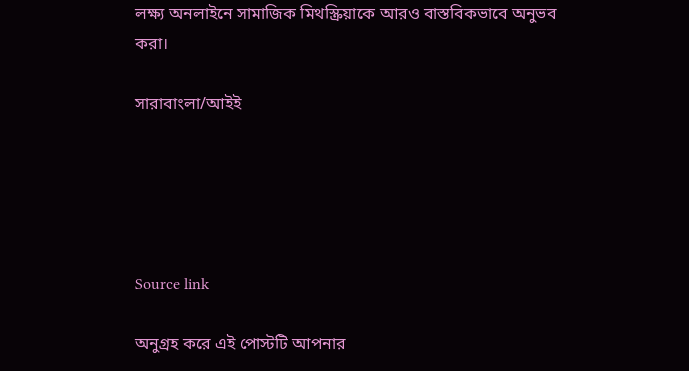লক্ষ্য অনলাইনে সামাজিক মিথস্ক্রিয়াকে আরও বাস্তবিকভাবে অনুভব করা।

সারাবাংলা/আইই





Source link

অনুগ্রহ করে এই পোস্টটি আপনার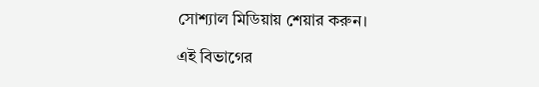সোশ্যাল মিডিয়ায় শেয়ার করুন।

এই বিভাগের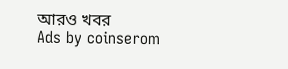আরও খবর
Ads by coinserom